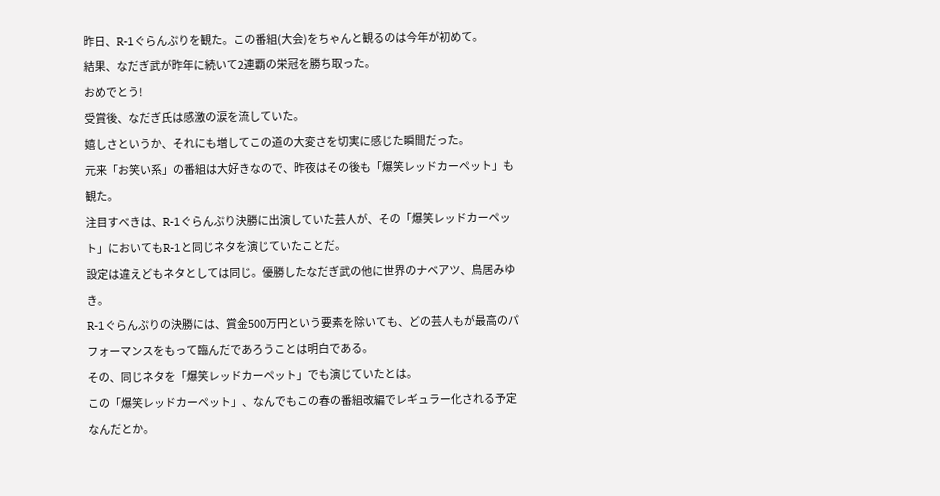昨日、R-1ぐらんぷりを観た。この番組(大会)をちゃんと観るのは今年が初めて。
結果、なだぎ武が昨年に続いて2連覇の栄冠を勝ち取った。
おめでとう!
受賞後、なだぎ氏は感激の涙を流していた。
嬉しさというか、それにも増してこの道の大変さを切実に感じた瞬間だった。
元来「お笑い系」の番組は大好きなので、昨夜はその後も「爆笑レッドカーペット」も観た。
注目すべきは、R-1ぐらんぷり決勝に出演していた芸人が、その「爆笑レッドカーペット」においてもR-1と同じネタを演じていたことだ。
設定は違えどもネタとしては同じ。優勝したなだぎ武の他に世界のナベアツ、鳥居みゆき。
R-1ぐらんぷりの決勝には、賞金500万円という要素を除いても、どの芸人もが最高のパフォーマンスをもって臨んだであろうことは明白である。
その、同じネタを「爆笑レッドカーペット」でも演じていたとは。
この「爆笑レッドカーペット」、なんでもこの春の番組改編でレギュラー化される予定なんだとか。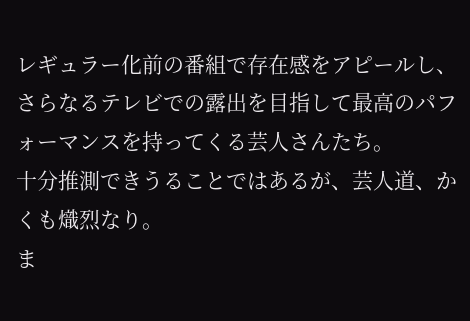レギュラー化前の番組で存在感をアピールし、さらなるテレビでの露出を目指して最高のパフォーマンスを持ってくる芸人さんたち。
十分推測できうることではあるが、芸人道、かくも熾烈なり。
ま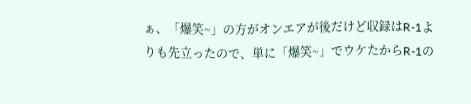ぁ、「爆笑~」の方がオンエアが後だけど収録はR-1よりも先立ったので、単に「爆笑~」でウケたからR-1の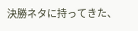決勝ネタに持ってきた、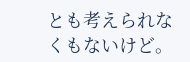とも考えられなくもないけど。